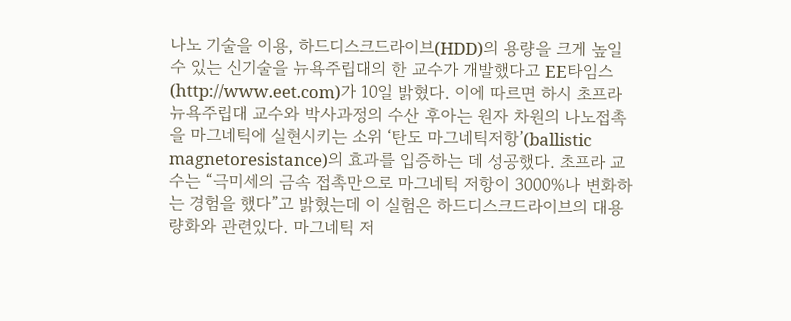나노 기술을 이용, 하드디스크드라이브(HDD)의 용량을 크게 높일 수 있는 신기술을 뉴욕주립대의 한 교수가 개발했다고 EE타임스(http://www.eet.com)가 10일 밝혔다. 이에 따르면 하시 초프라 뉴욕주립대 교수와 박사과정의 수산 후아는 원자 차원의 나노접촉을 마그네틱에 실현시키는 소위 ‘탄도 마그네틱저항’(ballistic magnetoresistance)의 효과를 입증하는 데 성공했다. 초프라 교수는 “극미세의 금속 접촉만으로 마그네틱 저항이 3000%나 변화하는 경험을 했다”고 밝혔는데 이 실험은 하드디스크드라이브의 대용량화와 관련있다. 마그네틱 저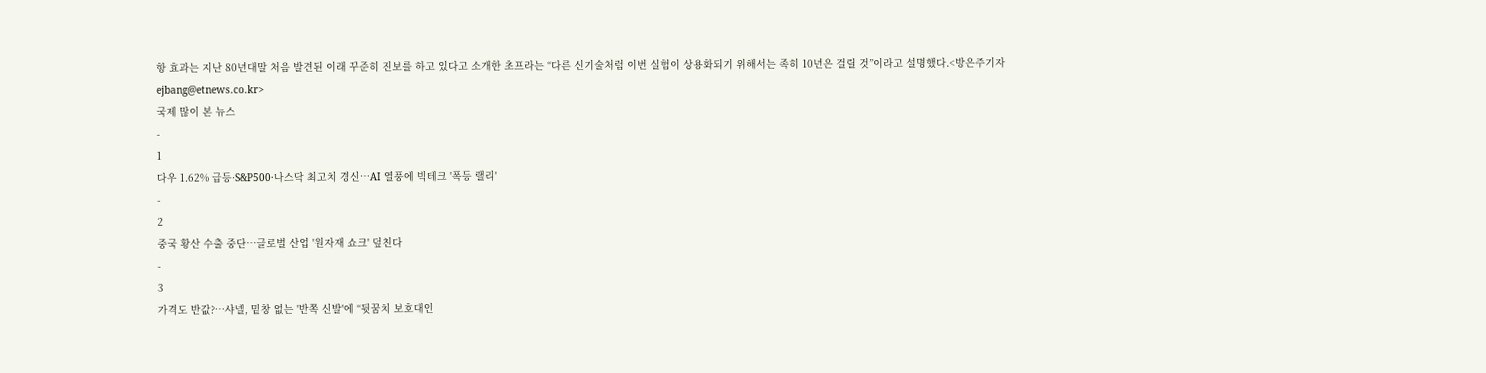항 효과는 지난 80년대말 처음 발견된 이래 꾸준히 진보를 하고 있다고 소개한 초프라는 “다른 신기술처럼 이번 실험이 상용화되기 위해서는 족히 10년은 걸릴 것”이라고 설명했다.<방은주기자 ejbang@etnews.co.kr>
국제 많이 본 뉴스
-
1
다우 1.62% 급등·S&P500·나스닥 최고치 경신…AI 열풍에 빅테크 '폭등 랠리'
-
2
중국 황산 수출 중단…글로벌 산업 '원자재 쇼크' 덮친다
-
3
가격도 반값?…샤넬, 밑창 없는 '반쪽 신발'에 “뒷꿈치 보호대인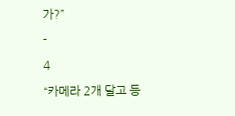가?”
-
4
“카메라 2개 달고 등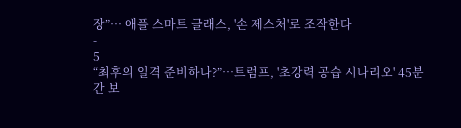장”… 애플 스마트 글래스, '손 제스처'로 조작한다
-
5
“최후의 일격 준비하나?”…트럼프, '초강력 공습 시나리오' 45분간 보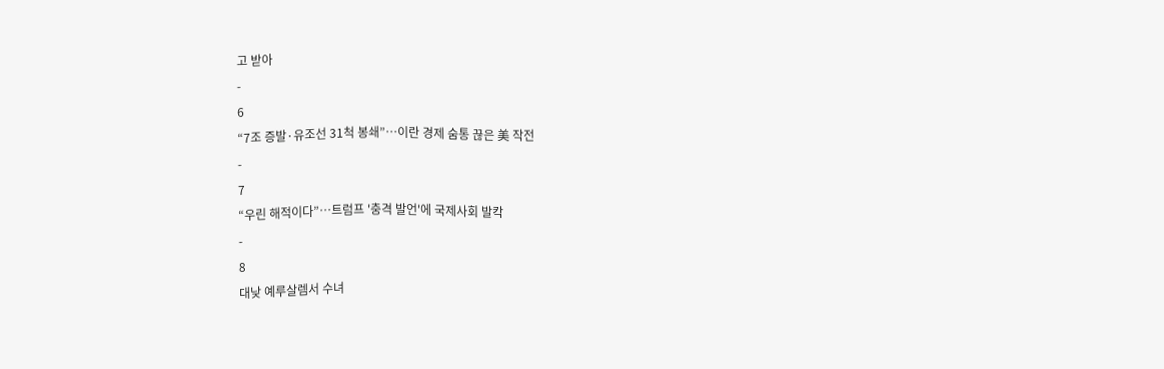고 받아
-
6
“7조 증발·유조선 31척 봉쇄”…이란 경제 숨통 끊은 美 작전
-
7
“우린 해적이다”…트럼프 '충격 발언'에 국제사회 발칵
-
8
대낮 예루살렘서 수녀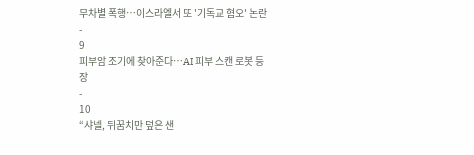무차별 폭행…이스라엘서 또 '기독교 혐오' 논란
-
9
피부암 조기에 찾아준다…AI 피부 스캔 로봇 등장
-
10
“샤넬, 뒤꿈치만 덮은 샌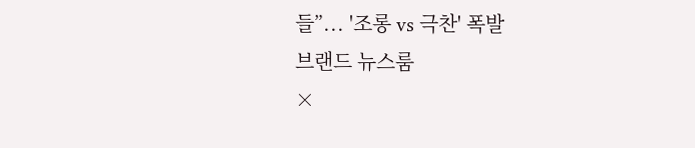들”... '조롱 vs 극찬' 폭발
브랜드 뉴스룸
×